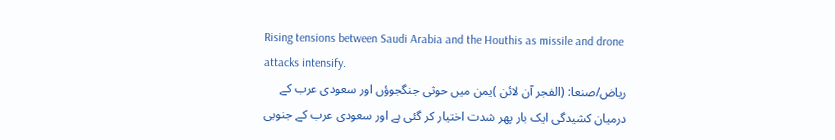Rising tensions between Saudi Arabia and the Houthis as missile and drone attacks intensify.
ریاض/صنعا: (الفجر آن لائن )یمن میں حوثی جنگجوؤں اور سعودی عرب کے درمیان کشیدگی ایک بار پھر شدت اختیار کر گئی ہے اور سعودی عرب کے جنوبی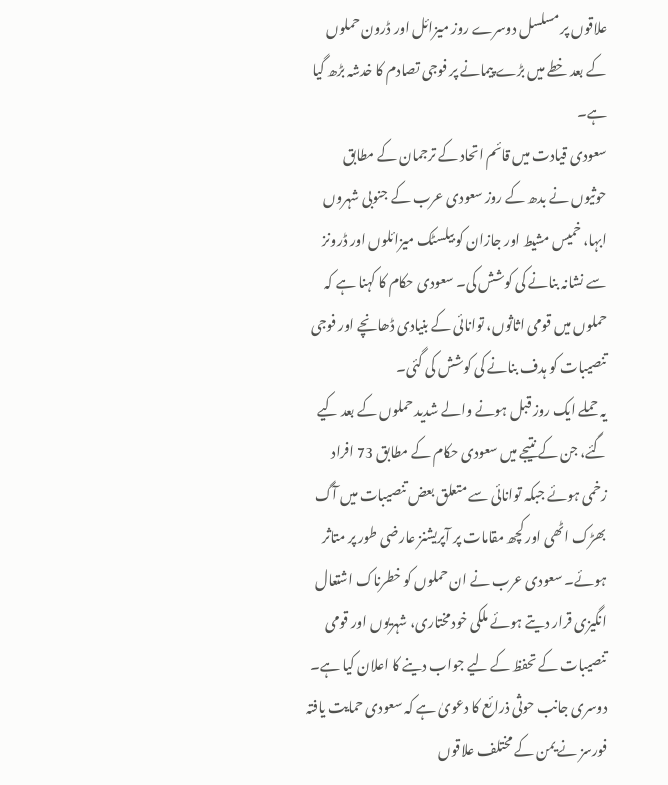علاقوں پر مسلسل دوسرے روز میزائل اور ڈرون حملوں کے بعد خطے میں بڑے پیمانے پر فوجی تصادم کا خدشہ بڑھ گیا ہے۔
سعودی قیادت میں قائم اتحاد کے ترجمان کے مطابق حوثیوں نے بدھ کے روز سعودی عرب کے جنوبی شہروں ابہا، خمیس مشیط اور جازان کو بیلسٹک میزائلوں اور ڈرونز سے نشانہ بنانے کی کوشش کی۔ سعودی حکام کا کہنا ہے کہ حملوں میں قومی اثاثوں، توانائی کے بنیادی ڈھانچے اور فوجی تنصیبات کو ہدف بنانے کی کوشش کی گئی۔
یہ حملے ایک روز قبل ہونے والے شدید حملوں کے بعد کیے گئے، جن کے نتیجے میں سعودی حکام کے مطابق 73 افراد زخمی ہوئے جبکہ توانائی سے متعلق بعض تنصیبات میں آگ بھڑک اٹھی اور کچھ مقامات پر آپریشنز عارضی طور پر متاثر ہوئے۔ سعودی عرب نے ان حملوں کو خطرناک اشتعال انگیزی قرار دیتے ہوئے ملکی خودمختاری، شہریوں اور قومی تنصیبات کے تحفظ کے لیے جواب دینے کا اعلان کیا ہے۔
دوسری جانب حوثی ذرائع کا دعویٰ ہے کہ سعودی حمایت یافتہ فورسز نے یمن کے مختلف علاقوں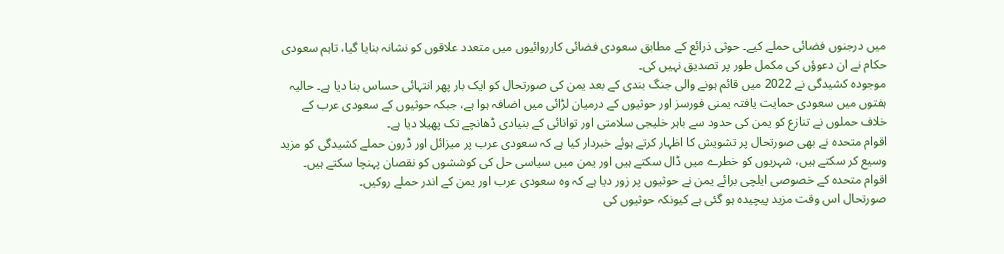میں درجنوں فضائی حملے کیے۔ حوثی ذرائع کے مطابق سعودی فضائی کارروائیوں میں متعدد علاقوں کو نشانہ بنایا گیا، تاہم سعودی حکام نے ان دعوؤں کی مکمل طور پر تصدیق نہیں کی۔
موجودہ کشیدگی نے 2022 میں قائم ہونے والی جنگ بندی کے بعد یمن کی صورتحال کو ایک بار پھر انتہائی حساس بنا دیا ہے۔ حالیہ ہفتوں میں سعودی حمایت یافتہ یمنی فورسز اور حوثیوں کے درمیان لڑائی میں اضافہ ہوا ہے، جبکہ حوثیوں کے سعودی عرب کے خلاف حملوں نے تنازع کو یمن کی حدود سے باہر خلیجی سلامتی اور توانائی کے بنیادی ڈھانچے تک پھیلا دیا ہے۔
اقوام متحدہ نے بھی صورتحال پر تشویش کا اظہار کرتے ہوئے خبردار کیا ہے کہ سعودی عرب پر میزائل اور ڈرون حملے کشیدگی کو مزید وسیع کر سکتے ہیں، شہریوں کو خطرے میں ڈال سکتے ہیں اور یمن میں سیاسی حل کی کوششوں کو نقصان پہنچا سکتے ہیں۔ اقوام متحدہ کے خصوصی ایلچی برائے یمن نے حوثیوں پر زور دیا ہے کہ وہ سعودی عرب اور یمن کے اندر حملے روکیں۔
صورتحال اس وقت مزید پیچیدہ ہو گئی ہے کیونکہ حوثیوں کی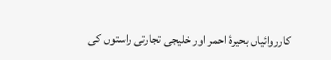کارروائیاں بحیرۂ احمر اور خلیجی تجارتی راستوں کی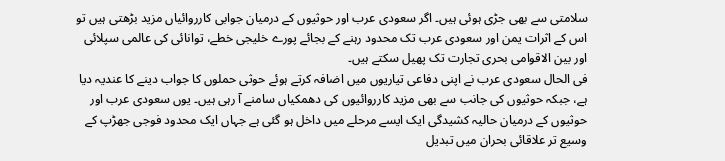سلامتی سے بھی جڑی ہوئی ہیں۔ اگر سعودی عرب اور حوثیوں کے درمیان جوابی کارروائیاں مزید بڑھتی ہیں تو اس کے اثرات یمن اور سعودی عرب تک محدود رہنے کے بجائے پورے خلیجی خطے، توانائی کی عالمی سپلائی اور بین الاقوامی بحری تجارت تک پھیل سکتے ہیں۔
فی الحال سعودی عرب نے اپنی دفاعی تیاریوں میں اضافہ کرتے ہوئے حوثی حملوں کا جواب دینے کا عندیہ دیا ہے، جبکہ حوثیوں کی جانب سے بھی مزید کارروائیوں کی دھمکیاں سامنے آ رہی ہیں۔ یوں سعودی عرب اور حوثیوں کے درمیان حالیہ کشیدگی ایک ایسے مرحلے میں داخل ہو گئی ہے جہاں ایک محدود فوجی جھڑپ کے وسیع تر علاقائی بحران میں تبدیل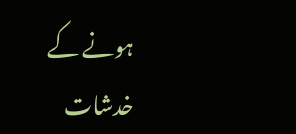ہونے کے خدشات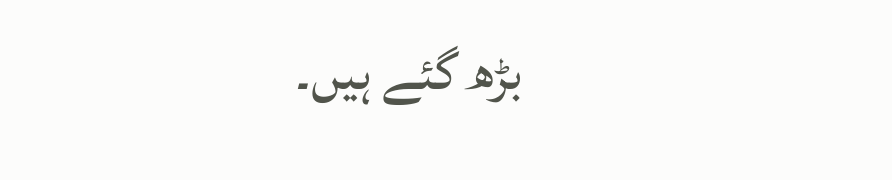بڑھ گئے ہیں۔